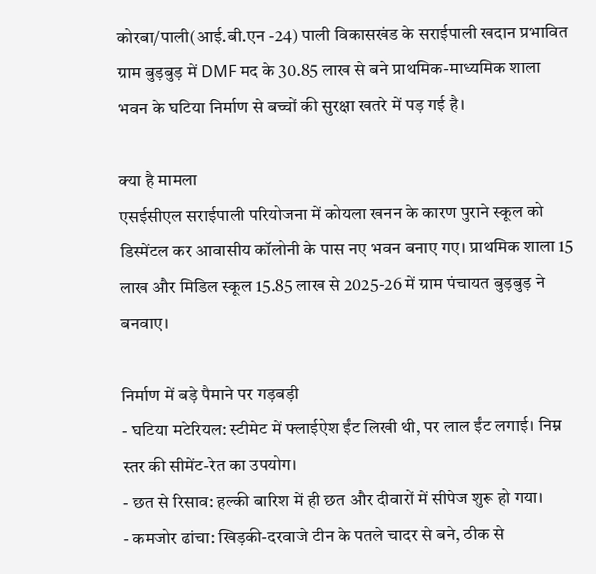कोरबा/पाली(आई.बी.एन -24) पाली विकासखंड के सराईपाली खदान प्रभावित ग्राम बुड़बुड़ में DMF मद के 30.85 लाख से बने प्राथमिक-माध्यमिक शाला भवन के घटिया निर्माण से बच्चों की सुरक्षा खतरे में पड़ गई है।

क्या है मामला
एसईसीएल सराईपाली परियोजना में कोयला खनन के कारण पुराने स्कूल को डिस्मेंटल कर आवासीय कॉलोनी के पास नए भवन बनाए गए। प्राथमिक शाला 15 लाख और मिडिल स्कूल 15.85 लाख से 2025-26 में ग्राम पंचायत बुड़बुड़ ने बनवाए।

निर्माण में बड़े पैमाने पर गड़बड़ी
- घटिया मटेरियल: स्टीमेट में फ्लाईऐश ईंट लिखी थी, पर लाल ईंट लगाई। निम्न स्तर की सीमेंट-रेत का उपयोग।
- छत से रिसाव: हल्की बारिश में ही छत और दीवारों में सीपेज शुरू हो गया।
- कमजोर ढांचा: खिड़की-दरवाजे टीन के पतले चादर से बने, ठीक से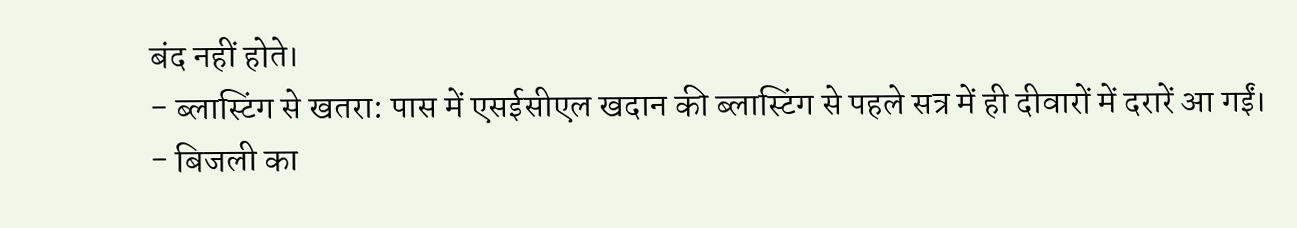बंद नहीं होते।
- ब्लास्टिंग से खतरा: पास में एसईसीएल खदान की ब्लास्टिंग से पहले सत्र में ही दीवारों में दरारें आ गईं।
- बिजली का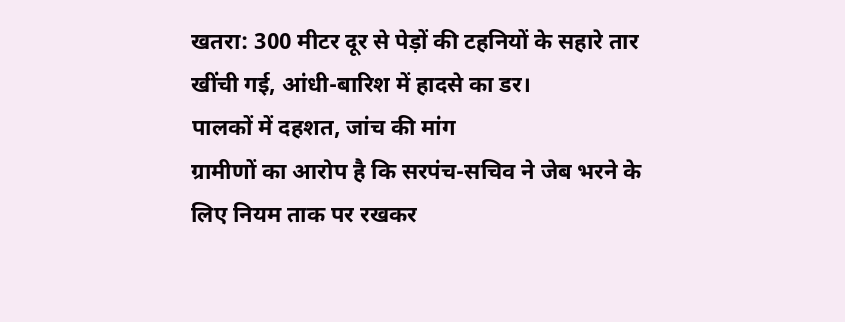खतरा: 300 मीटर दूर से पेड़ों की टहनियों के सहारे तार खींची गई, आंधी-बारिश में हादसे का डर।
पालकों में दहशत, जांच की मांग
ग्रामीणों का आरोप है कि सरपंच-सचिव ने जेब भरने के लिए नियम ताक पर रखकर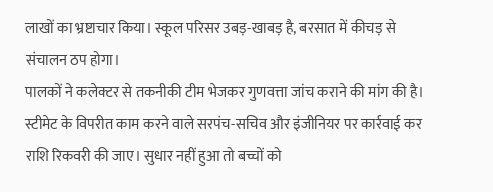लाखों का भ्रष्टाचार किया। स्कूल परिसर उबड़-खाबड़ है, बरसात में कीचड़ से संचालन ठप होगा।
पालकों ने कलेक्टर से तकनीकी टीम भेजकर गुणवत्ता जांच कराने की मांग की है। स्टीमेट के विपरीत काम करने वाले सरपंच-सचिव और इंजीनियर पर कार्रवाई कर राशि रिकवरी की जाए। सुधार नहीं हुआ तो बच्चों को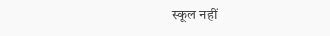स्कूल नहीं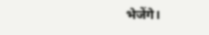भेजेंगे।